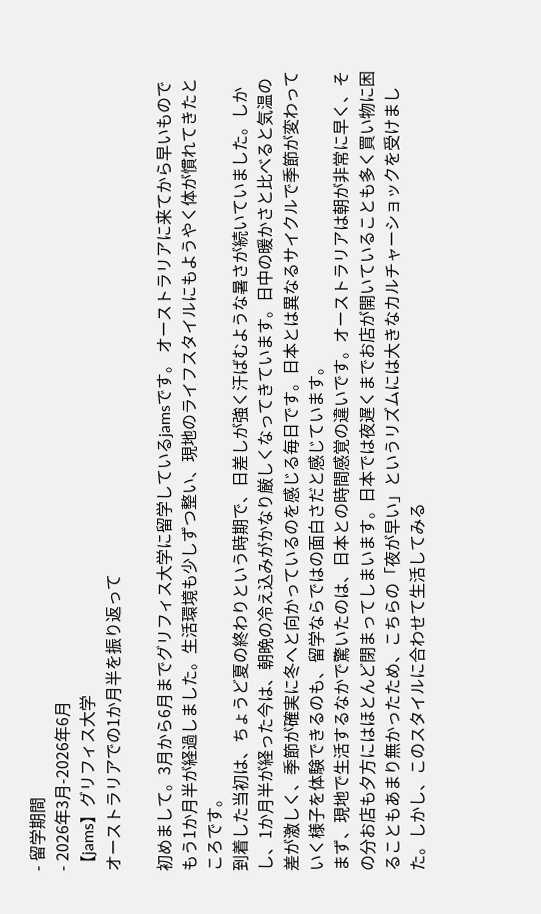- 留学期間
- 2026年3月-2026年6月
【jams】グリフィス大学
オーストラリアでの1か月半を振り返って

初めまして。3月から6月までグリフィス大学に留学しているjamsです。 オーストラリアに来てから早いものでもう1か月半が経過しました。生活環境も少しずつ整い、現地のライフスタイルにもようやく体が慣れてきたところです。
到着した当初は、ちょうど夏の終わりという時期で、日差しが強く汗ばむような暑さが続いていました。しかし、1か月半が経った今は、朝晩の冷え込みがかなり厳しくなってきています。日中の暖かさと比べると気温の差が激しく、季節が確実に冬へと向かっているのを感じる毎日です。日本とは異なるサイクルで季節が変わっていく様子を体験できるのも、留学ならではの面白さだと感じています。
まず、現地で生活するなかで驚いたのは、日本との時間感覚の違いです。オーストラリアは朝が非常に早く、その分お店も夕方にはほとんど閉まってしまいます。日本では夜遅くまでお店が開いていることも多く買い物に困ることもあまり無かったため、こちらの「夜が早い」というリズムには大きなカルチャーショックを受けました。しかし、このスタイルに合わせて生活してみる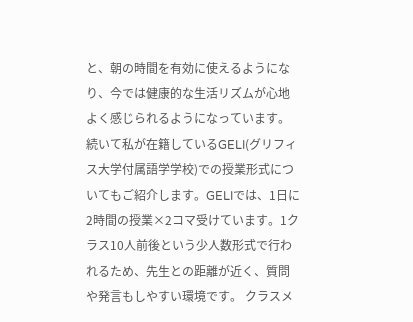と、朝の時間を有効に使えるようになり、今では健康的な生活リズムが心地よく感じられるようになっています。
続いて私が在籍しているGELI(グリフィス大学付属語学学校)での授業形式についてもご紹介します。GELIでは、1日に2時間の授業×2コマ受けています。1クラス10人前後という少人数形式で行われるため、先生との距離が近く、質問や発言もしやすい環境です。 クラスメ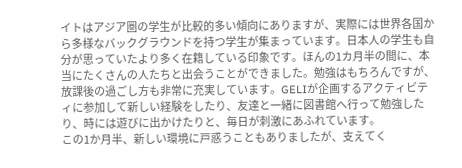イトはアジア圏の学生が比較的多い傾向にありますが、実際には世界各国から多様なバックグラウンドを持つ学生が集まっています。日本人の学生も自分が思っていたより多く在籍している印象です。ほんの1カ月半の間に、本当にたくさんの人たちと出会うことができました。勉強はもちろんですが、放課後の過ごし方も非常に充実しています。GELIが企画するアクティビティに参加して新しい経験をしたり、友達と一緒に図書館へ行って勉強したり、時には遊びに出かけたりと、毎日が刺激にあふれています。
この1か月半、新しい環境に戸惑うこともありましたが、支えてく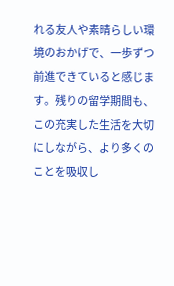れる友人や素晴らしい環境のおかげで、一歩ずつ前進できていると感じます。残りの留学期間も、この充実した生活を大切にしながら、より多くのことを吸収し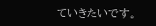ていきたいです。